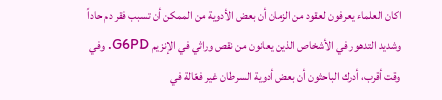اكان العلماء يعرفون لعقود من الزمان أن بعض الأدوية من الممكن أن تسبب فقر دم حاداً وشديد التدهور في الأشخاص الذين يعانون من نقص وراثي في الإنزيم G6PD. وفي وقت أقرب، أدرك الباحثون أن بعض أدوية السرطان غير فعّالة في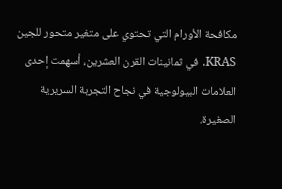مكافحة الأورام التي تحتوي على متغير متحور للجين KRAS. في ثمانينات القرن العشرين، أسهمت إحدى العلامات البيولوجية في نجاح التجربة السريرية الصغيرة.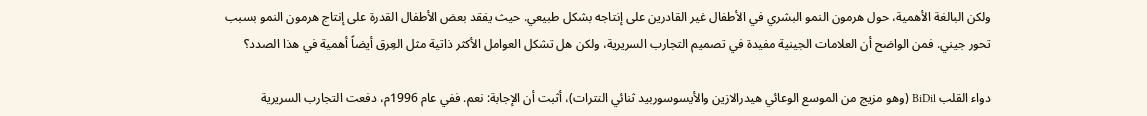ولكن البالغة الأهمية، حول هرمون النمو البشري في الأطفال غير القادرين على إنتاجه بشكل طبيعي. حيث يفقد بعض الأطفال القدرة على إنتاج هرمون النمو بسبب تحور جيني. فمن الواضح أن العلامات الجينية مفيدة في تصميم التجارب السريرية، ولكن هل تشكل العوامل الأكثر ذاتية مثل العِرق أيضاً أهمية في هذا الصدد؟

دواء القلب BiDil (وهو مزيج من الموسع الوعائي هيدرالازين والأيسوسوربيد ثنائي النترات)، أثبت أن الإجابة: نعم. ففي عام 1996م، دفعت التجارب السريرية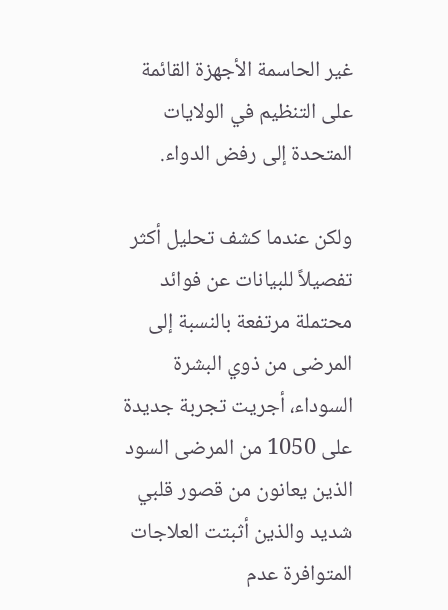غير الحاسمة الأجهزة القائمة على التنظيم في الولايات المتحدة إلى رفض الدواء.

ولكن عندما كشف تحليل أكثر تفصيلاً للبيانات عن فوائد محتملة مرتفعة بالنسبة إلى المرضى من ذوي البشرة السوداء، أجريت تجربة جديدة على 1050 من المرضى السود الذين يعانون من قصور قلبي شديد والذين أثبتت العلاجات المتوافرة عدم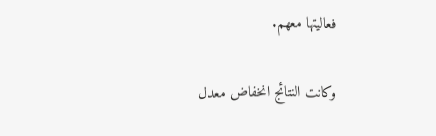فعاليتها معهم.

وكانت النتائج انخفاض معدل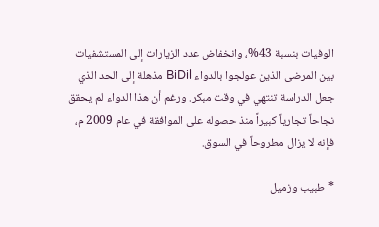الوفيات بنسبة 43%، وانخفاض عدد الزيارات إلى المستشفيات بين المرضى الذين عولجوا بالدواء BiDil مذهلة إلى الحد الذي جعل الدراسة تنتهي في وقت مبكر. ورغم أن هذا الدواء لم يحقق نجاحاً تجارياً كبيراً منذ حصوله على الموافقة في عام 2009 م، فإنه لا يزال مطروحاً في السوق.

* طبيب وزميل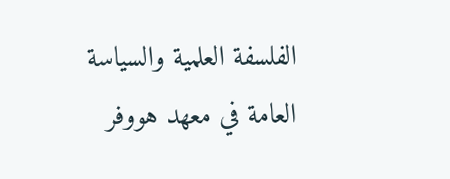الفلسفة العلمية والسياسة العامة في معهد هووفر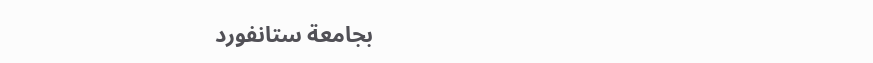بجامعة ستانفورد